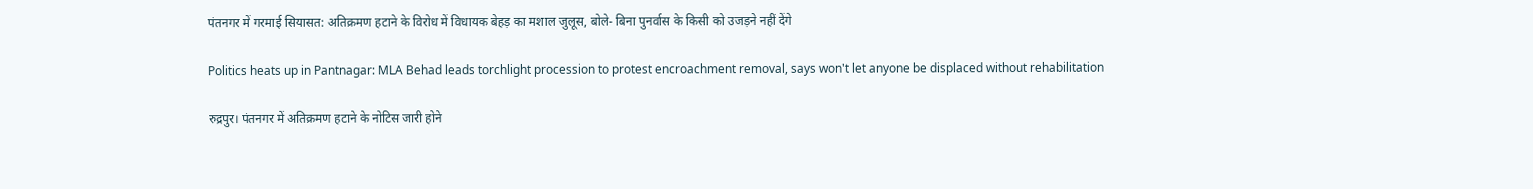पंतनगर में गरमाई सियासत: अतिक्रमण हटाने के विरोध में विधायक बेहड़ का मशाल जुलूस, बोले- बिना पुनर्वास के किसी को उजड़ने नहीं देंगे

Politics heats up in Pantnagar: MLA Behad leads torchlight procession to protest encroachment removal, says won't let anyone be displaced without rehabilitation

रुद्रपुर। पंतनगर में अतिक्रमण हटाने के नोटिस जारी होने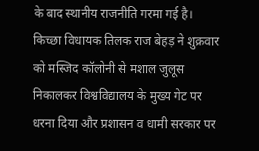के बाद स्थानीय राजनीति गरमा गई है। किच्छा विधायक तिलक राज बेहड़ ने शुक्रवार को मस्जिद कॉलोनी से मशाल जुलूस निकालकर विश्वविद्यालय के मुख्य गेट पर धरना दिया और प्रशासन व धामी सरकार पर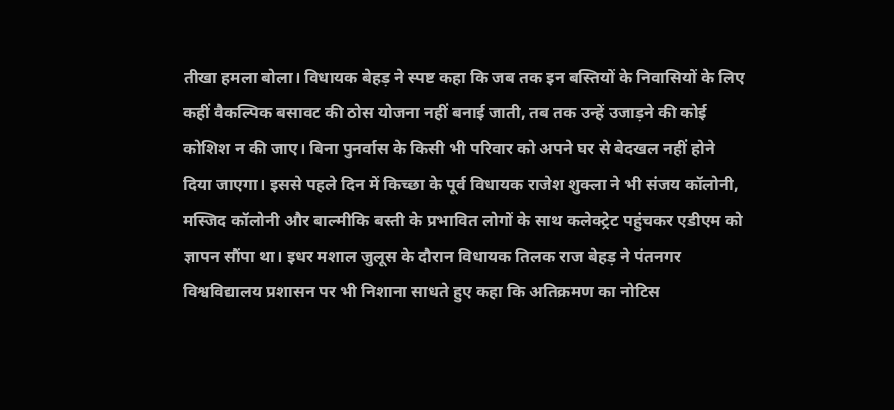तीखा हमला बोला। विधायक बेहड़ ने स्पष्ट कहा कि जब तक इन बस्तियों के निवासियों के लिए कहीं वैकल्पिक बसावट की ठोस योजना नहीं बनाई जाती, तब तक उन्हें उजाड़ने की कोई कोशिश न की जाए। बिना पुनर्वास के किसी भी परिवार को अपने घर से बेदखल नहीं होने दिया जाएगा। इससे पहले दिन में किच्छा के पूर्व विधायक राजेश शुक्ला ने भी संजय कॉलोनी, मस्जिद कॉलोनी और बाल्मीकि बस्ती के प्रभावित लोगों के साथ कलेक्ट्रेट पहुंचकर एडीएम को ज्ञापन सौंपा था। इधर मशाल जुलूस के दौरान विधायक तिलक राज बेहड़ ने पंतनगर विश्वविद्यालय प्रशासन पर भी निशाना साधते हुए कहा कि अतिक्रमण का नोटिस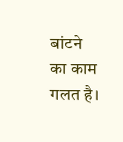बांटने का काम गलत है।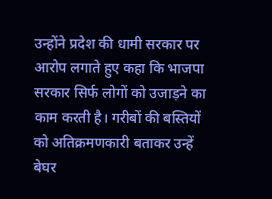उन्होंने प्रदेश की धामी सरकार पर आरोप लगाते हुए कहा कि भाजपा सरकार सिर्फ लोगों को उजाड़ने का काम करती है। गरीबों की बस्तियों को अतिक्रमणकारी बताकर उन्हें बेघर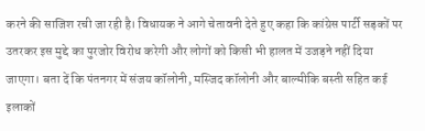करने की साजिश रची जा रही है। विधायक ने आगे चेतावनी देते हुए कहा कि कांग्रेस पार्टी सड़कों पर उतरकर इस मुद्दे का पुरजोर विरोध करेगी और लोगों को किसी भी हालत में उजड़ने नहीं दिया जाएगा। बता दें कि पंतनगर में संजय कॉलोनी, मस्जिद कॉलोनी और बाल्मीकि बस्ती सहित कई इलाकों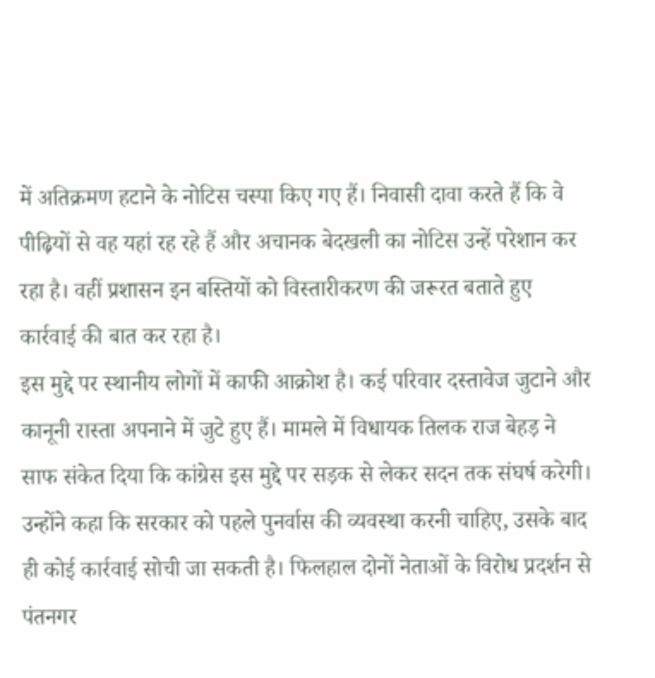में अतिक्रमण हटाने के नोटिस चस्पा किए गए हैं। निवासी दावा करते हैं कि वे पीढ़ियों से वह यहां रह रहे हैं और अचानक बेदखली का नोटिस उन्हें परेशान कर रहा है। वहीं प्रशासन इन बस्तियों को विस्तारीकरण की जरूरत बताते हुए कार्रवाई की बात कर रहा है।
इस मुद्दे पर स्थानीय लोगों में काफी आक्रोश है। कई परिवार दस्तावेज जुटाने और कानूनी रास्ता अपनाने में जुटे हुए हैं। मामले में विधायक तिलक राज बेहड़ ने साफ संकेत दिया कि कांग्रेस इस मुद्दे पर सड़क से लेकर सदन तक संघर्ष करेगी। उन्होंने कहा कि सरकार को पहले पुनर्वास की व्यवस्था करनी चाहिए, उसके बाद ही कोई कार्रवाई सोची जा सकती है। फिलहाल दोनों नेताओं के विरोध प्रदर्शन से पंतनगर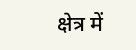क्षेत्र में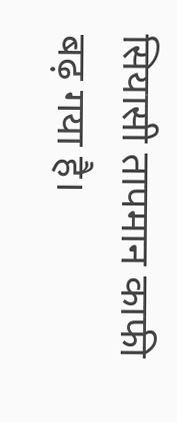सियासी तापमान काफी बढ़ गया है।